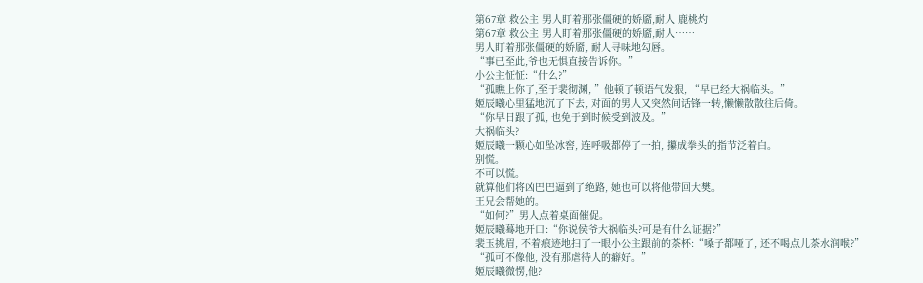第67章 救公主 男人盯着那张僵硬的娇靥,耐人 鹿桃灼
第67章 救公主 男人盯着那张僵硬的娇靥,耐人……
男人盯着那张僵硬的娇靥, 耐人寻味地勾唇。
“事已至此,爷也无惧直接告诉你。”
小公主怔怔:“什么?”
“孤瞧上你了,至于裴彻渊, ”他顿了顿语气发狠, “早已经大祸临头。”
姬辰曦心里猛地沉了下去, 对面的男人又突然间话锋一转,懒懒散散往后倚。
“你早日跟了孤, 也免于到时候受到波及。”
大祸临头?
姬辰曦一颗心如坠冰窖, 连呼吸都停了一拍, 攥成拳头的指节泛着白。
别慌。
不可以慌。
就算他们将凶巴巴逼到了绝路, 她也可以将他带回大樊。
王兄会帮她的。
“如何?”男人点着桌面催促。
姬辰曦蓦地开口:“你说侯爷大祸临头?可是有什么证据?”
裴玉挑眉, 不着痕迹地扫了一眼小公主跟前的茶杯:“嗓子都哑了, 还不喝点儿茶水润喉?”
“孤可不像他, 没有那虐待人的癖好。”
姬辰曦微愣,他?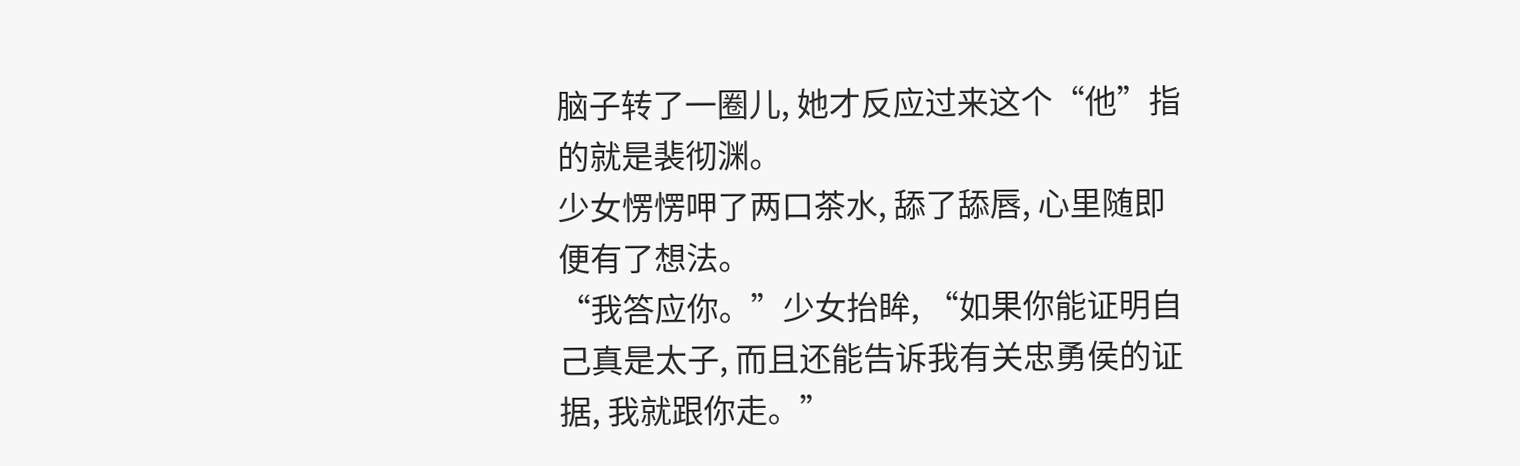脑子转了一圈儿, 她才反应过来这个“他”指的就是裴彻渊。
少女愣愣呷了两口茶水, 舔了舔唇, 心里随即便有了想法。
“我答应你。”少女抬眸, “如果你能证明自己真是太子, 而且还能告诉我有关忠勇侯的证据, 我就跟你走。”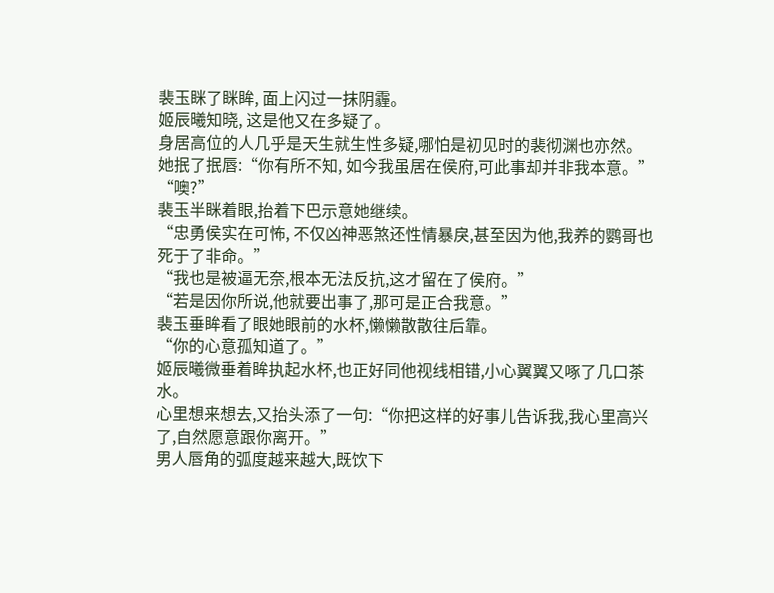裴玉眯了眯眸, 面上闪过一抹阴霾。
姬辰曦知晓, 这是他又在多疑了。
身居高位的人几乎是天生就生性多疑,哪怕是初见时的裴彻渊也亦然。
她抿了抿唇:“你有所不知, 如今我虽居在侯府,可此事却并非我本意。”
“噢?”
裴玉半眯着眼,抬着下巴示意她继续。
“忠勇侯实在可怖, 不仅凶神恶煞还性情暴戾,甚至因为他,我养的鹦哥也死于了非命。”
“我也是被逼无奈,根本无法反抗,这才留在了侯府。”
“若是因你所说,他就要出事了,那可是正合我意。”
裴玉垂眸看了眼她眼前的水杯,懒懒散散往后靠。
“你的心意孤知道了。”
姬辰曦微垂着眸执起水杯,也正好同他视线相错,小心翼翼又啄了几口茶水。
心里想来想去,又抬头添了一句:“你把这样的好事儿告诉我,我心里高兴了,自然愿意跟你离开。”
男人唇角的弧度越来越大,既饮下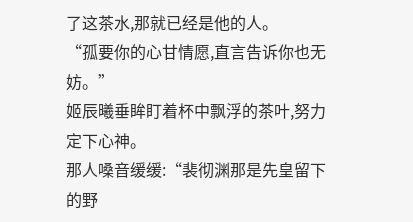了这茶水,那就已经是他的人。
“孤要你的心甘情愿,直言告诉你也无妨。”
姬辰曦垂眸盯着杯中飘浮的茶叶,努力定下心神。
那人嗓音缓缓:“裴彻渊那是先皇留下的野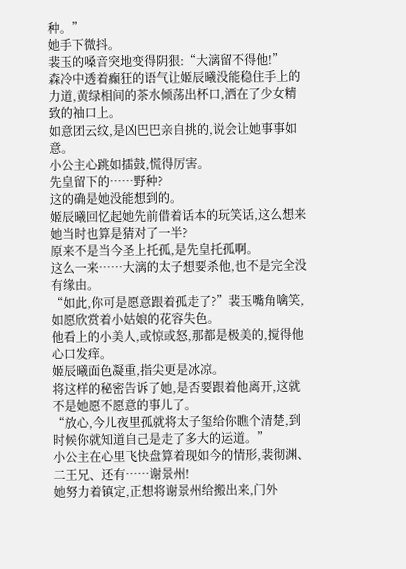种。”
她手下微抖。
裴玉的嗓音突地变得阴狠:“大漓留不得他!”
森冷中透着癫狂的语气让姬辰曦没能稳住手上的力道,黄绿相间的茶水倾荡出杯口,洒在了少女精致的袖口上。
如意团云纹,是凶巴巴亲自挑的,说会让她事事如意。
小公主心跳如擂鼓,慌得厉害。
先皇留下的……野种?
这的确是她没能想到的。
姬辰曦回忆起她先前借着话本的玩笑话,这么想来她当时也算是猜对了一半?
原来不是当今圣上托孤,是先皇托孤啊。
这么一来……大漓的太子想要杀他,也不是完全没有缘由。
“如此,你可是愿意跟着孤走了?”裴玉嘴角噙笑,如愿欣赏着小姑娘的花容失色。
他看上的小美人,或惊或怒,那都是极美的,搅得他心口发痒。
姬辰曦面色凝重,指尖更是冰凉。
将这样的秘密告诉了她,是否要跟着他离开,这就不是她愿不愿意的事儿了。
“放心,今儿夜里孤就将太子玺给你瞧个清楚,到时候你就知道自己是走了多大的运道。”
小公主在心里飞快盘算着现如今的情形,裴彻渊、二王兄、还有……谢景州!
她努力着镇定,正想将谢景州给搬出来,门外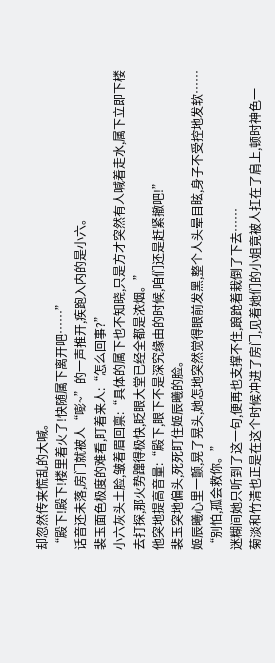却忽然传来慌乱的大喊。
“殿下!殿下!楼里着火了!快随属下离开吧……”
话音还未落,房门就被人“嘭~”的一声推开,疾跑入内的是小六。
裴玉面色极度的难看,盯着来人:“怎么回事?”
小六灰头土脸,皱着眉回禀:“具体的属下也不知晓,只是方才突然有人喊着走水,属下立即下楼去打探,那火势蹿得极快,眨眼大堂已经全都是浓烟。”
他突地提高音量:“殿下,眼下不是深究缘由的时候,咱们还是赶紧撤吧!”
裴玉突地偏头,死死盯住姬辰曦的脸。
姬辰曦心里一颤,晃了晃头,她怎地突然觉得眼前发黑,整个人头晕目眩,身子不受控地发软……
“别怕,孤会救你。”
迷糊间她只听到了这一句,便再也支撑不住,踉跄着栽倒了下去……
菊淡和竹清也正是在这个时候冲进了房门,见着她们的小姐竟被人扛在了肩上,顿时神色一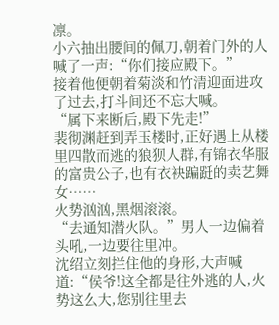凛。
小六抽出腰间的佩刀,朝着门外的人喊了一声:“你们接应殿下。”
接着他便朝着菊淡和竹清迎面进攻了过去,打斗间还不忘大喊。
“属下来断后,殿下先走!”
裴彻渊赶到弄玉楼时,正好遇上从楼里四散而逃的狼狈人群,有锦衣华服的富贵公子,也有衣袂蹁跹的卖艺舞女……
火势汹汹,黑烟滚滚。
“去通知潜火队。”男人一边偏着头吼,一边要往里冲。
沈绍立刻拦住他的身形,大声喊道:“侯爷!这全都是往外逃的人,火势这么大,您别往里去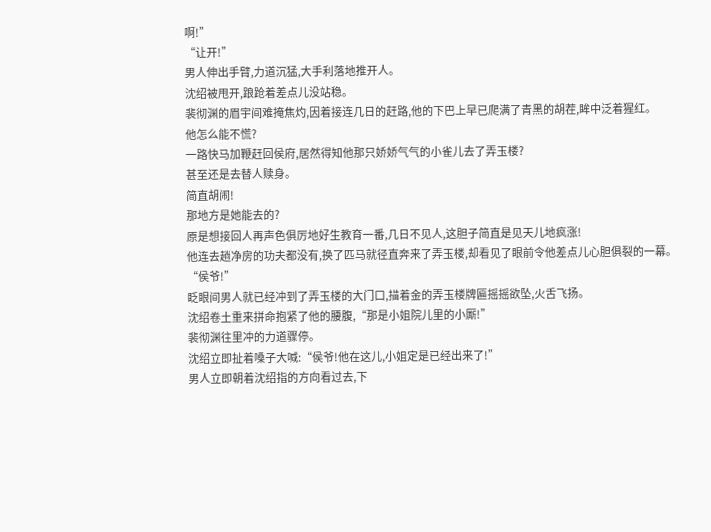啊!”
“让开!”
男人伸出手臂,力道沉猛,大手利落地推开人。
沈绍被甩开,踉跄着差点儿没站稳。
裴彻渊的眉宇间难掩焦灼,因着接连几日的赶路,他的下巴上早已爬满了青黑的胡茬,眸中泛着猩红。
他怎么能不慌?
一路快马加鞭赶回侯府,居然得知他那只娇娇气气的小雀儿去了弄玉楼?
甚至还是去替人赎身。
简直胡闹!
那地方是她能去的?
原是想接回人再声色俱厉地好生教育一番,几日不见人,这胆子简直是见天儿地疯涨!
他连去趟净房的功夫都没有,换了匹马就径直奔来了弄玉楼,却看见了眼前令他差点儿心胆俱裂的一幕。
“侯爷!”
眨眼间男人就已经冲到了弄玉楼的大门口,描着金的弄玉楼牌匾摇摇欲坠,火舌飞扬。
沈绍卷土重来拼命抱紧了他的腰腹,“那是小姐院儿里的小厮!”
裴彻渊往里冲的力道骤停。
沈绍立即扯着嗓子大喊:“侯爷!他在这儿,小姐定是已经出来了!”
男人立即朝着沈绍指的方向看过去,下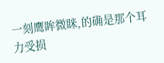一刻鹰眸微眯,的确是那个耳力受损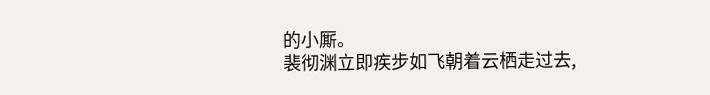的小厮。
裴彻渊立即疾步如飞朝着云栖走过去,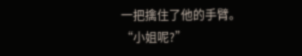一把擒住了他的手臂。
“小姐呢?”